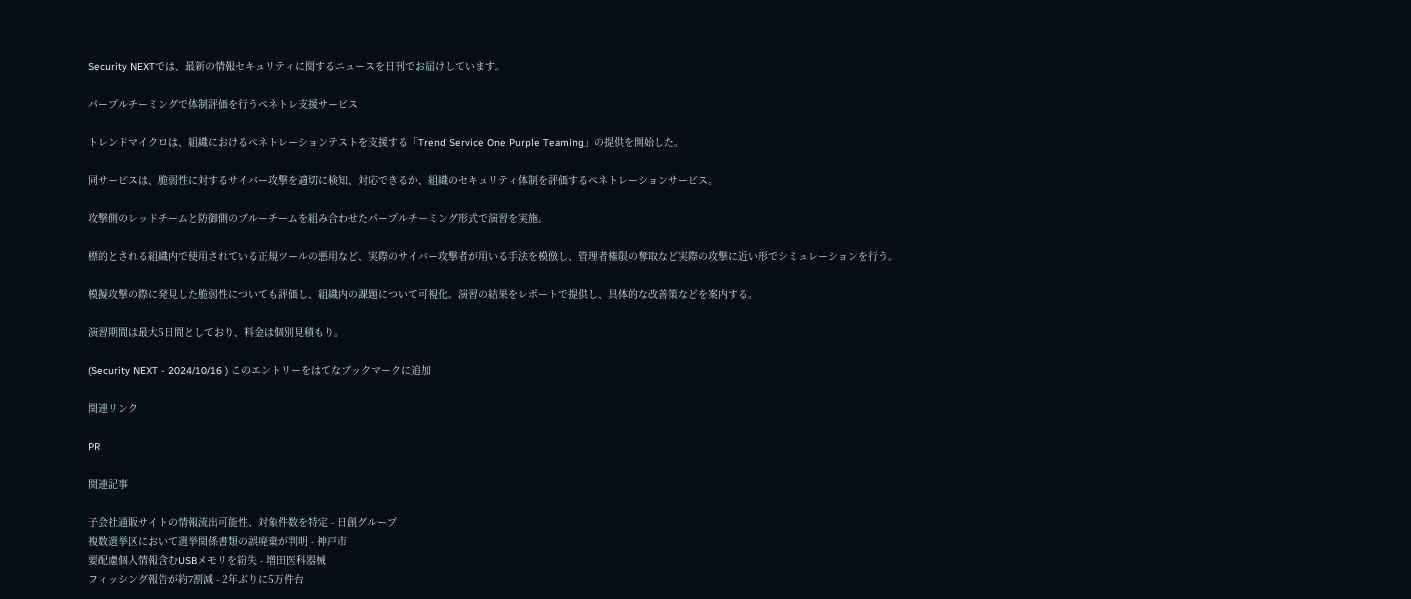Security NEXTでは、最新の情報セキュリティに関するニュースを日刊でお届けしています。

パープルチーミングで体制評価を行うペネトレ支援サービス

トレンドマイクロは、組織におけるペネトレーションテストを支援する「Trend Service One Purple Teaming」の提供を開始した。

同サービスは、脆弱性に対するサイバー攻撃を適切に検知、対応できるか、組織のセキュリティ体制を評価するペネトレーションサービス。

攻撃側のレッドチームと防御側のブルーチームを組み合わせたパープルチーミング形式で演習を実施。

標的とされる組織内で使用されている正規ツールの悪用など、実際のサイバー攻撃者が用いる手法を模倣し、管理者権限の奪取など実際の攻撃に近い形でシミュレーションを行う。

模擬攻撃の際に発見した脆弱性についても評価し、組織内の課題について可視化。演習の結果をレポートで提供し、具体的な改善策などを案内する。

演習期間は最大5日間としており、料金は個別見積もり。

(Security NEXT - 2024/10/16 ) このエントリーをはてなブックマークに追加

関連リンク

PR

関連記事

子会社通販サイトの情報流出可能性、対象件数を特定 - 日創グループ
複数選挙区において選挙関係書類の誤廃棄が判明 - 神戸市
要配慮個人情報含むUSBメモリを紛失 - 増田医科器械
フィッシング報告が約7割減 - 2年ぶりに5万件台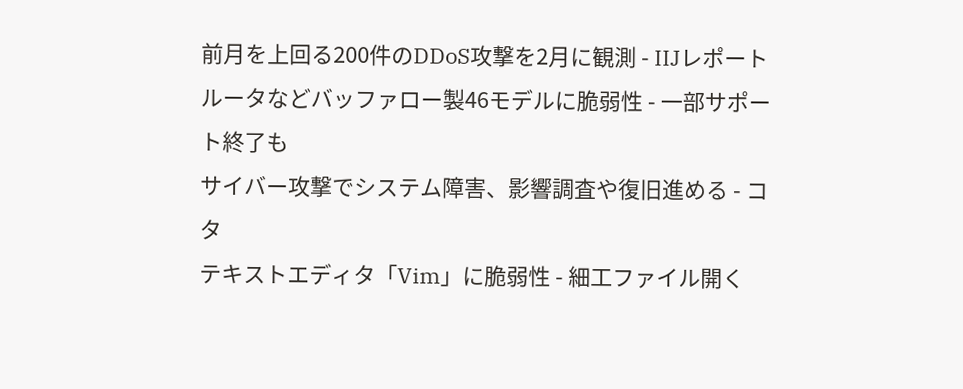前月を上回る200件のDDoS攻撃を2月に観測 - IIJレポート
ルータなどバッファロー製46モデルに脆弱性 - 一部サポート終了も
サイバー攻撃でシステム障害、影響調査や復旧進める - コタ
テキストエディタ「Vim」に脆弱性 - 細工ファイル開く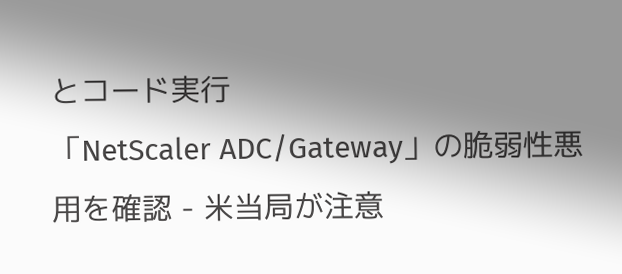とコード実行
「NetScaler ADC/Gateway」の脆弱性悪用を確認 - 米当局が注意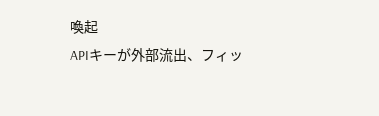喚起
APIキーが外部流出、フィッ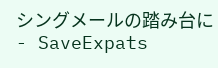シングメールの踏み台に - SaveExpats